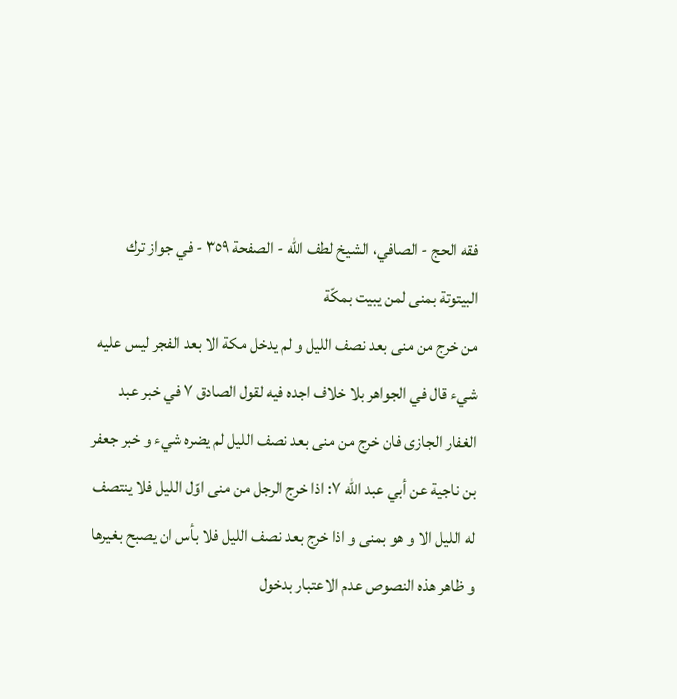فقه الحج - الصافي، الشيخ لطف الله - الصفحة ٣٥٩ - في جواز ترك البيتوتة بمنى لمن يبيت بمكّة
من خرج من منى بعد نصف الليل و لم يدخل مكة الا بعد الفجر ليس عليه شيء قال في الجواهر بلا خلاف اجده فيه لقول الصادق ٧ في خبر عبد الغفار الجازى فان خرج من منى بعد نصف الليل لم يضره شيء و خبر جعفر بن ناجية عن أبي عبد اللّه ٧: اذا خرج الرجل من منى اوّل الليل فلا ينتصف له الليل الا و هو بمنى و اذا خرج بعد نصف الليل فلا بأس ان يصبح بغيرها و ظاهر هذه النصوص عدم الاعتبار بدخول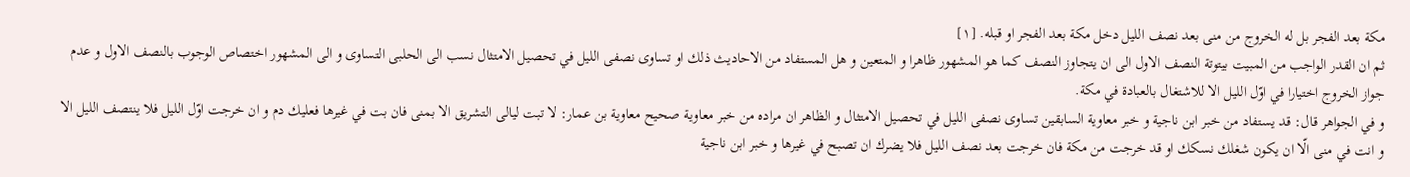مكة بعد الفجر بل له الخروج من منى بعد نصف الليل دخل مكة بعد الفجر او قبله. [١]
ثم ان القدر الواجب من المبيت بيتوتة النصف الاول الى ان يتجاوز النصف كما هو المشهور ظاهرا و المتعين و هل المستفاد من الاحاديث ذلك او تساوى نصفى الليل في تحصيل الامتثال نسب الى الحلبى التساوى و الى المشهور اختصاص الوجوب بالنصف الاول و عدم جواز الخروج اختيارا في اوّل الليل الا للاشتغال بالعبادة في مكة.
و في الجواهر قال: قد يستفاد من خبر ابن ناجية و خبر معاوية السابقين تساوى نصفى الليل في تحصيل الامتثال و الظاهر ان مراده من خبر معاوية صحيح معاوية بن عمار: لا تبت ليالى التشريق الا بمنى فان بت في غيرها فعليك دم و ان خرجت اوّل الليل فلا ينتصف الليل الا و انت في منى الّا ان يكون شغلك نسكك او قد خرجت من مكة فان خرجت بعد نصف الليل فلا يضرك ان تصبح في غيرها و خبر ابن ناجية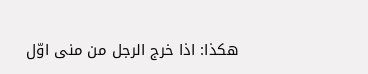هكذا: اذا خرج الرجل من منى اوّل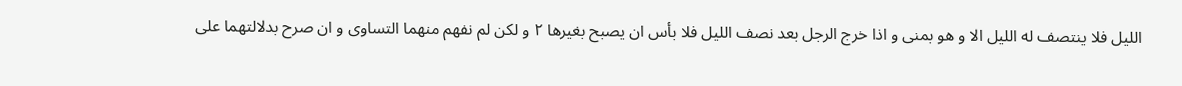الليل فلا ينتصف له الليل الا و هو بمنى و اذا خرج الرجل بعد نصف الليل فلا بأس ان يصبح بغيرها ٢ و لكن لم نفهم منهما التساوى و ان صرح بدلالتهما على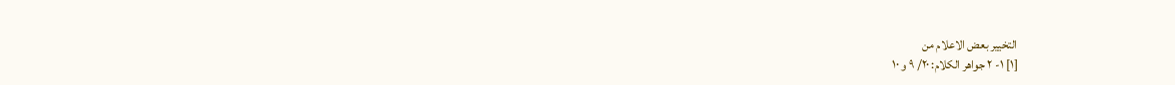التخيير بعض الاعلام من
[١] ١- ٢ جواهر الكلام: ٢٠/ ٩ و ١٠